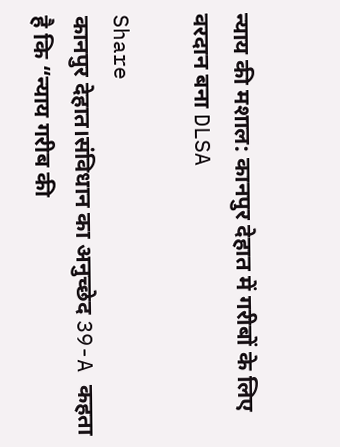न्याय की मशाल: कानपुर देहात में गरीबों के लिए वरदान बना DLSA

Share
कानपुर देहात।संविधान का अनुच्छेद 39-A कहता है कि “न्याय गरीब की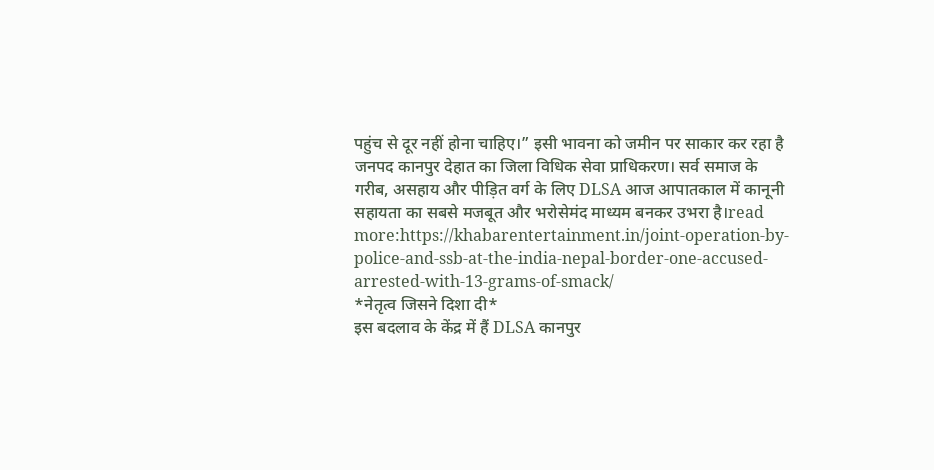पहुंच से दूर नहीं होना चाहिए।” इसी भावना को जमीन पर साकार कर रहा है जनपद कानपुर देहात का जिला विधिक सेवा प्राधिकरण। सर्व समाज के गरीब, असहाय और पीड़ित वर्ग के लिए DLSA आज आपातकाल में कानूनी सहायता का सबसे मजबूत और भरोसेमंद माध्यम बनकर उभरा है।read more:https://khabarentertainment.in/joint-operation-by-police-and-ssb-at-the-india-nepal-border-one-accused-arrested-with-13-grams-of-smack/
*नेतृत्व जिसने दिशा दी*
इस बदलाव के केंद्र में हैं DLSA कानपुर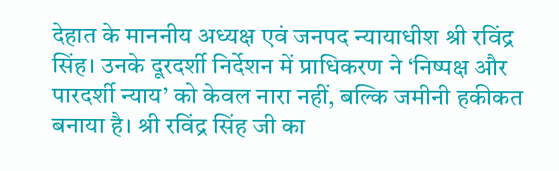देहात के माननीय अध्यक्ष एवं जनपद न्यायाधीश श्री रविंद्र सिंह। उनके दूरदर्शी निर्देशन में प्राधिकरण ने ‘निष्पक्ष और पारदर्शी न्याय’ को केवल नारा नहीं, बल्कि जमीनी हकीकत बनाया है। श्री रविंद्र सिंह जी का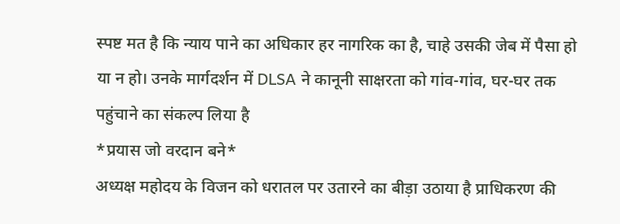स्पष्ट मत है कि न्याय पाने का अधिकार हर नागरिक का है, चाहे उसकी जेब में पैसा हो या न हो। उनके मार्गदर्शन में DLSA ने कानूनी साक्षरता को गांव-गांव, घर-घर तक पहुंचाने का संकल्प लिया है
*प्रयास जो वरदान बने*
अध्यक्ष महोदय के विजन को धरातल पर उतारने का बीड़ा उठाया है प्राधिकरण की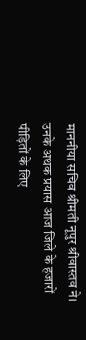माननीया सचिव श्रीमती नूपुर श्रीवास्तव ने। उनके अथक प्रयास आज जिले के हजारों पीड़ितों के लिए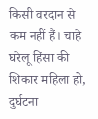किसी वरदान से कम नहीं हैं। चाहे घरेलू हिंसा की शिकार महिला हो, दुर्घटना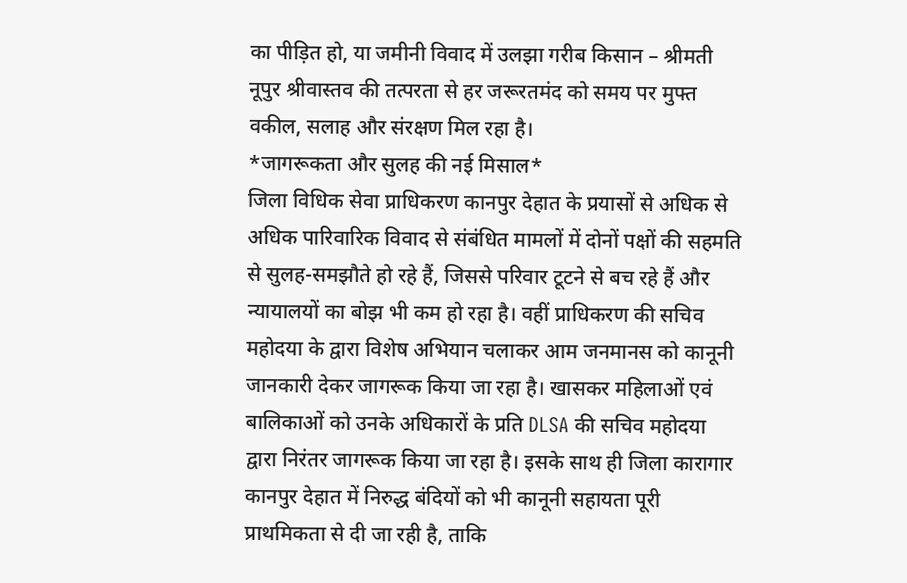का पीड़ित हो, या जमीनी विवाद में उलझा गरीब किसान – श्रीमती नूपुर श्रीवास्तव की तत्परता से हर जरूरतमंद को समय पर मुफ्त वकील, सलाह और संरक्षण मिल रहा है।
*जागरूकता और सुलह की नई मिसाल*
जिला विधिक सेवा प्राधिकरण कानपुर देहात के प्रयासों से अधिक से अधिक पारिवारिक विवाद से संबंधित मामलों में दोनों पक्षों की सहमति से सुलह-समझौते हो रहे हैं, जिससे परिवार टूटने से बच रहे हैं और न्यायालयों का बोझ भी कम हो रहा है। वहीं प्राधिकरण की सचिव महोदया के द्वारा विशेष अभियान चलाकर आम जनमानस को कानूनी जानकारी देकर जागरूक किया जा रहा है। खासकर महिलाओं एवं बालिकाओं को उनके अधिकारों के प्रति DLSA की सचिव महोदया द्वारा निरंतर जागरूक किया जा रहा है। इसके साथ ही जिला कारागार कानपुर देहात में निरुद्ध बंदियों को भी कानूनी सहायता पूरी प्राथमिकता से दी जा रही है, ताकि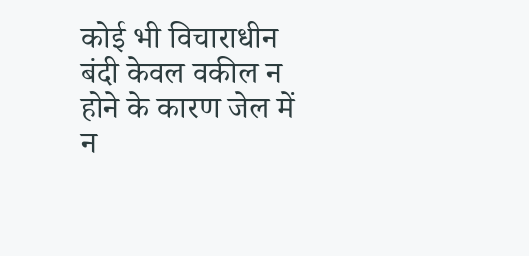कोई भी विचाराधीन बंदी केवल वकील न होने के कारण जेल में न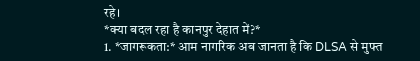रहे।
*क्या बदल रहा है कानपुर देहात में?*
1. *जागरूकता:* आम नागरिक अब जानता है कि DLSA से मुफ्त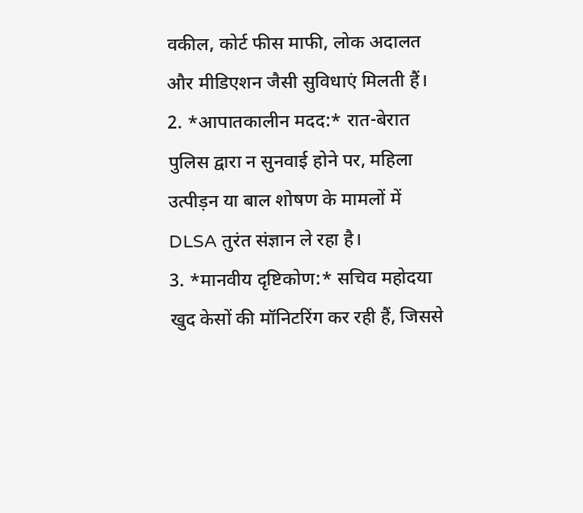वकील, कोर्ट फीस माफी, लोक अदालत और मीडिएशन जैसी सुविधाएं मिलती हैं।
2. *आपातकालीन मदद:* रात-बेरात पुलिस द्वारा न सुनवाई होने पर, महिला उत्पीड़न या बाल शोषण के मामलों में DLSA तुरंत संज्ञान ले रहा है।
3. *मानवीय दृष्टिकोण:* सचिव महोदया खुद केसों की मॉनिटरिंग कर रही हैं, जिससे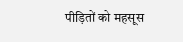पीड़ितों को महसूस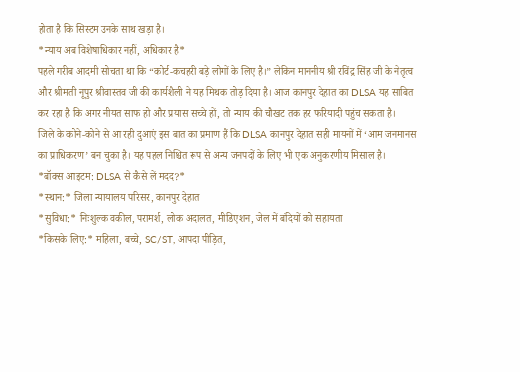होता है कि सिस्टम उनके साथ खड़ा है।
*न्याय अब विशेषाधिकार नहीं, अधिकार है*
पहले गरीब आदमी सोचता था कि “कोर्ट-कचहरी बड़े लोगों के लिए है।” लेकिन माननीय श्री रविंद्र सिंह जी के नेतृत्व और श्रीमती नूपुर श्रीवास्तव जी की कार्यशैली ने यह मिथक तोड़ दिया है। आज कानपुर देहात का DLSA यह साबित कर रहा है कि अगर नीयत साफ हो और प्रयास सच्चे हों, तो न्याय की चौखट तक हर फरियादी पहुंच सकता है।
जिले के कोने-कोने से आ रही दुआएं इस बात का प्रमाण हैं कि DLSA कानपुर देहात सही मायनों में ‘आम जनमानस का प्राधिकरण’ बन चुका है। यह पहल निश्चित रूप से अन्य जनपदों के लिए भी एक अनुकरणीय मिसाल है।
*बॉक्स आइटम: DLSA से कैसे लें मदद?*
*स्थान:* जिला न्यायालय परिसर, कानपुर देहात
*सुविधा:* निःशुल्क वकील, परामर्श, लोक अदालत, मीडिएशन, जेल में बंदियों को सहायता
*किसके लिए:* महिला, बच्चे, SC/ST, आपदा पीड़ित,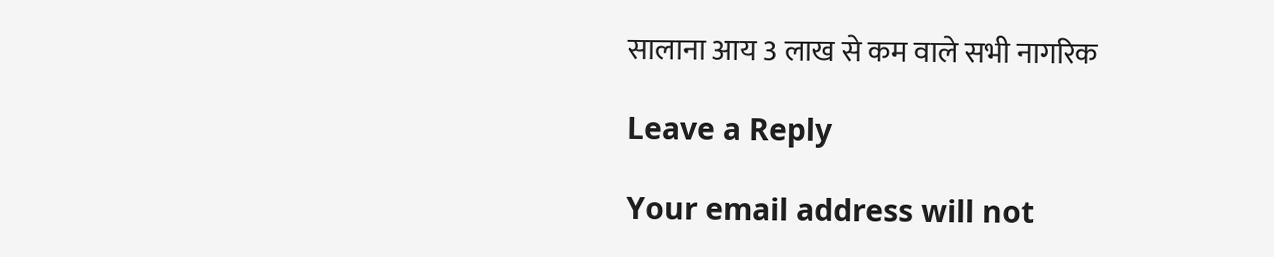सालाना आय 3 लाख से कम वाले सभी नागरिक

Leave a Reply

Your email address will not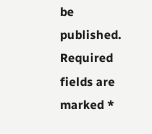be published. Required fields are marked *